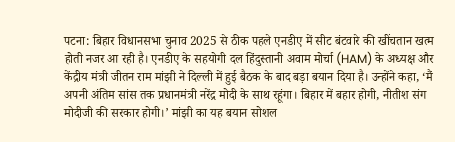पटना: बिहार विधानसभा चुनाव 2025 से ठीक पहले एनडीए में सीट बंटवारे की खींचतान खत्म होती नजर आ रही है। एनडीए के सहयोगी दल हिंदुस्तानी अवाम मोर्चा (HAM) के अध्यक्ष और केंद्रीय मंत्री जीतन राम मांझी ने दिल्ली में हुई बैठक के बाद बड़ा बयान दिया है। उन्होंने कहा, ‘मैं अपनी अंतिम सांस तक प्रधानमंत्री नरेंद्र मोदी के साथ रहूंगा। बिहार में बहार होगी, नीतीश संग मोदीजी की सरकार होगी।’ मांझी का यह बयान सोशल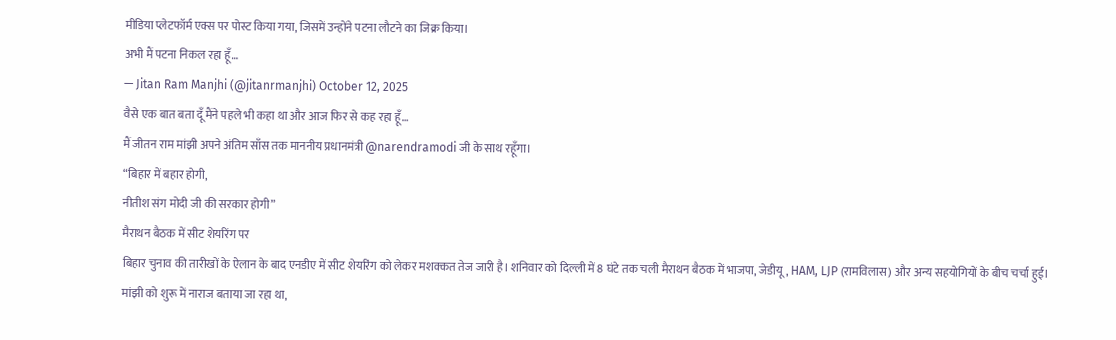मीडिया प्लेटफॉर्म एक्स पर पोस्ट किया गया, जिसमें उन्होंने पटना लौटने का जिक्र किया।
अभी मैं पटना निकल रहा हूँ…
— Jitan Ram Manjhi (@jitanrmanjhi) October 12, 2025
वैसे एक बात बता दूँ मैंने पहले भी कहा था और आज फिर से कह रहा हूँ…
मैं जीतन राम मांझी अपने अंतिम साँस तक माननीय प्रधानमंत्री @narendramodi जी के साथ रहूँगा।
“बिहार में बहार होगी,
नीतीश संग मोदी जी की सरकार होगी”
मैराथन बैठक में सीट शेयरिंग पर
बिहार चुनाव की तारीखों के ऐलान के बाद एनडीए में सीट शेयरिंग को लेकर मशक्कत तेज जारी है। शनिवार को दिल्ली में 8 घंटे तक चली मैराथन बैठक में भाजपा, जेडीयू, HAM, LJP (रामविलास) और अन्य सहयोगियों के बीच चर्चा हुई। मांझी को शुरू में नाराज बताया जा रहा था,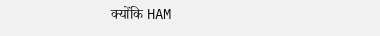क्योंकि HAM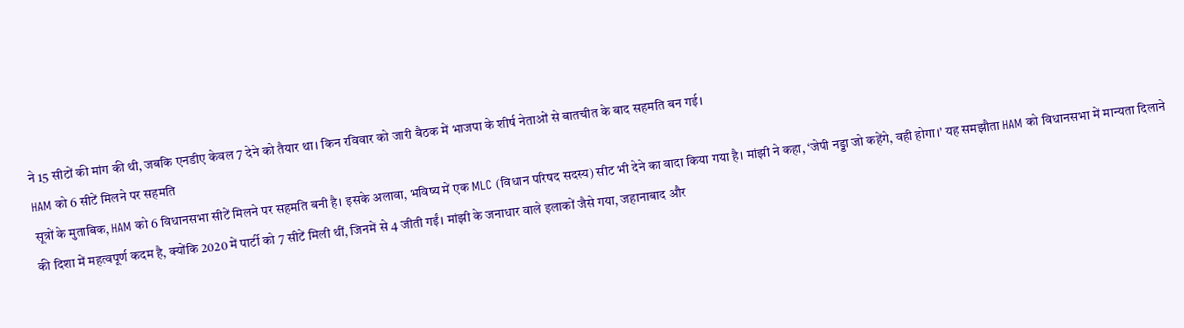ने 15 सीटों की मांग की थी, जबकि एनडीए केवल 7 देने को तैयार था। किन रविवार को जारी बैठक में भाजपा के शीर्ष नेताओं से बातचीत के बाद सहमति बन गई।
HAM को 6 सीटें मिलने पर सहमति
सूत्रों के मुताबिक, HAM को 6 विधानसभा सीटें मिलने पर सहमति बनी है। इसके अलावा, भविष्य में एक MLC (विधान परिषद सदस्य) सीट भी देने का वादा किया गया है। मांझी ने कहा, ‘जेपी नड्डा जो कहेंगे, वही होगा।’ यह समझौता HAM को विधानसभा में मान्यता दिलाने की दिशा में महत्वपूर्ण कदम है, क्योंकि 2020 में पार्टी को 7 सीटें मिली थीं, जिनमें से 4 जीती गईं। मांझी के जनाधार वाले इलाकों जैसे गया, जहानाबाद और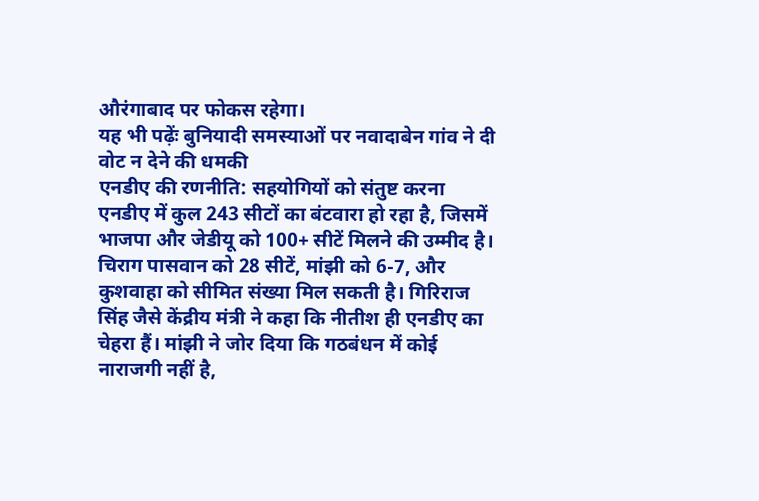औरंगाबाद पर फोकस रहेगा।
यह भी पढ़ेंः बुनियादी समस्याओं पर नवादाबेन गांव ने दी वोट न देने की धमकी
एनडीए की रणनीति: सहयोगियों को संतुष्ट करना
एनडीए में कुल 243 सीटों का बंटवारा हो रहा है, जिसमें भाजपा और जेडीयू को 100+ सीटें मिलने की उम्मीद है। चिराग पासवान को 28 सीटें, मांझी को 6-7, और कुशवाहा को सीमित संख्या मिल सकती है। गिरिराज सिंह जैसे केंद्रीय मंत्री ने कहा कि नीतीश ही एनडीए का चेहरा हैं। मांझी ने जोर दिया कि गठबंधन में कोई नाराजगी नहीं है,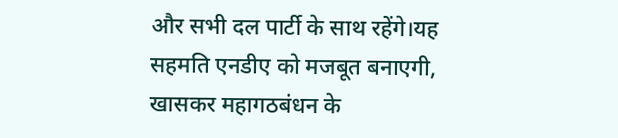और सभी दल पार्टी के साथ रहेंगे।यह सहमति एनडीए को मजबूत बनाएगी, खासकर महागठबंधन के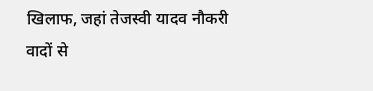खिलाफ, जहां तेजस्वी यादव नौकरी वादों से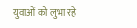युवाओं को लुभा रहे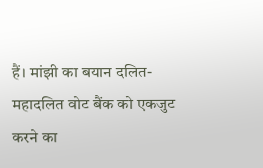हैं। मांझी का बयान दलित-महादलित वोट बैंक को एकजुट करने का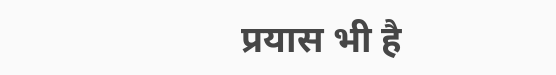प्रयास भी है